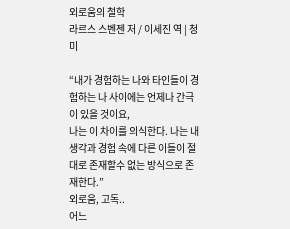외로움의 철학
라르스 스벤젠 저 / 이세진 역 | 청미

“내가 경험하는 나와 타인들이 경험하는 나 사이에는 언제나 간극이 있을 것이요,
나는 이 차이를 의식한다. 나는 내 생각과 경험 속에 다른 이들이 절대로 존재할수 없는 방식으로 존재한다.”
외로움, 고독..
어느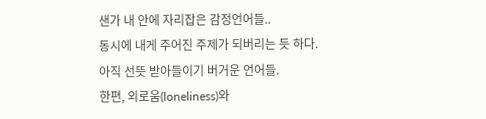샌가 내 안에 자리잡은 감정언어들..
동시에 내게 주어진 주제가 되버리는 듯 하다.
아직 선뜻 받아들이기 버거운 언어들.
한편, 외로움(loneliness)와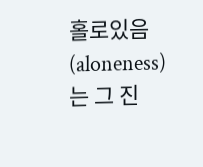홀로있음(aloneness)는 그 진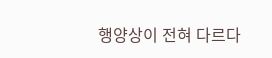행양상이 전혀 다르다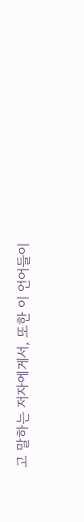고 말하는 저자에게서, 또한 이 언어들이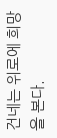건네는 위로에 희망을 본다.